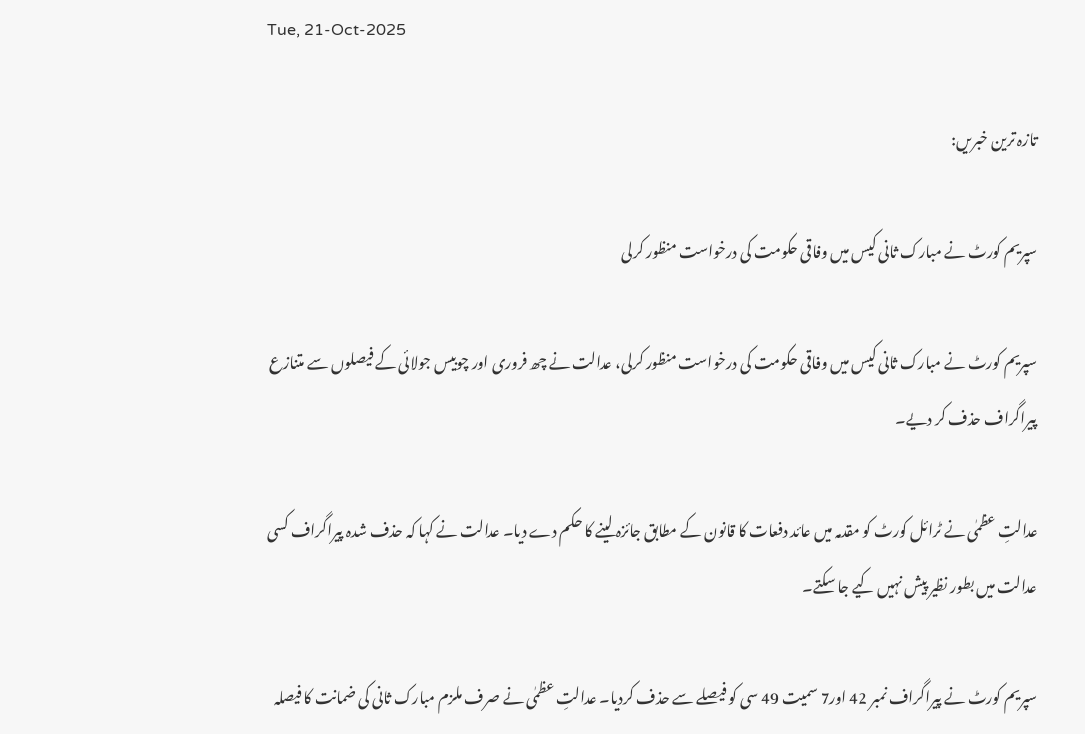Tue, 21-Oct-2025

تازہ ترین خبریں:

سپریم کورٹ نے مبارک ثانی کیس میں وفاقی حکومت کی درخواست منظور کرلی

سپریم کورٹ نے مبارک ثانی کیس میں وفاقی حکومت کی درخواست منظور کرلی، عدالت نے چھ فروری اور چوبیس جولائی کے فیصلوں سے متنازع پیراگراف حذف کر دیے۔

عدالتِ عظمٰی نے ٹرائل کورٹ کو مقدمہ میں عائد دفعات کا قانون کے مطابق جائزہ لینے کا حکم دے دیا۔ عدالت نے کہا کہ حذف شدہ پیراگراف کسی عدالت میں بطور نظیر پیش نہیں کیے جا سکتے۔

سپریم کورٹ نے پیراگراف نمبر 42 اور7 سمیت 49 سی کو فیصلے سے حذف کردیا۔ عدالتِ عظمٰی نے صرف ملزم مبارک ثانی کی ضمانت کا فیصلہ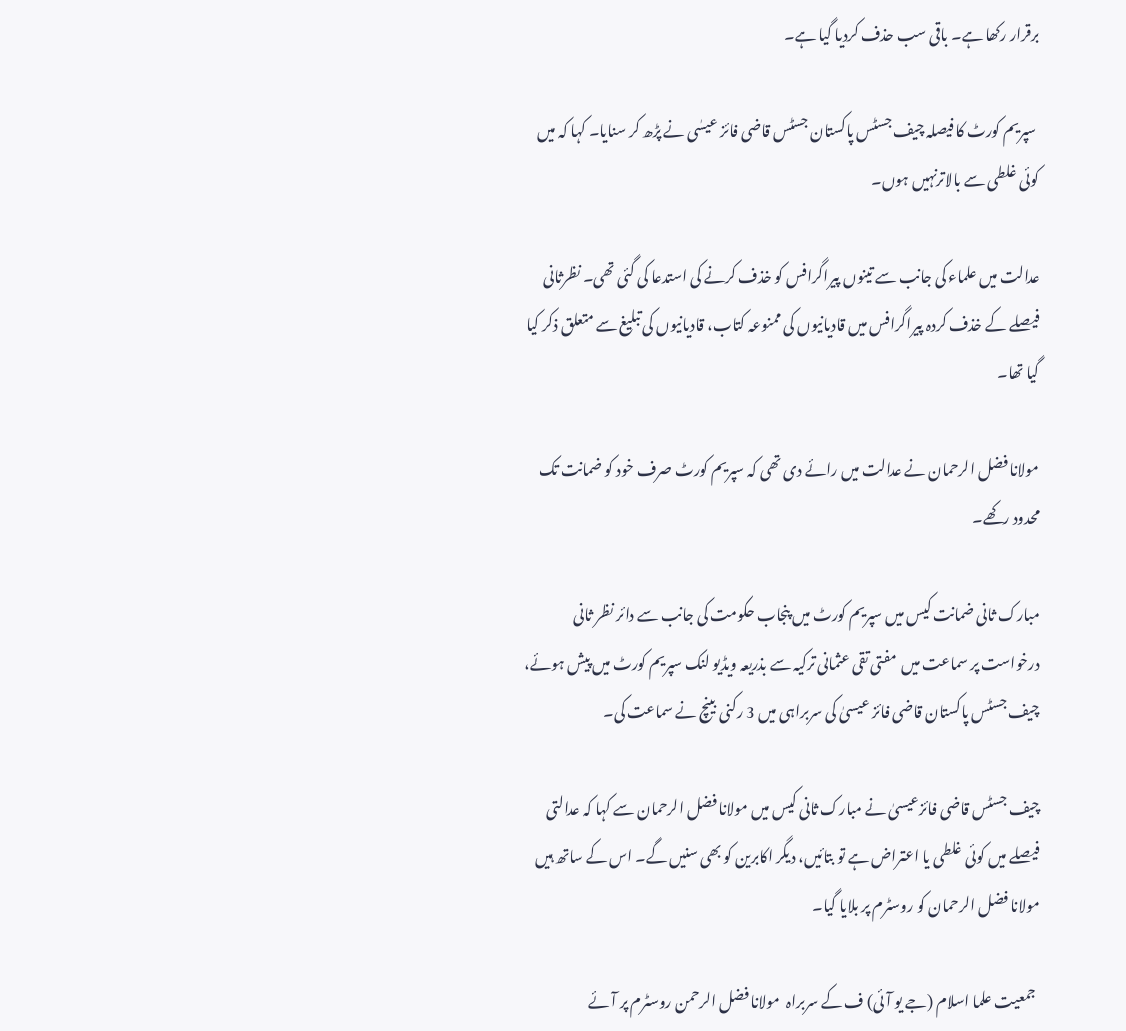برقرار رکھا ہے۔ باقی سب حذف کردیا گیا ہے۔

 سپریم کورٹ کا فیصلہ چیف جسٹس پاکستان جسٹس قاضی فائز عیسٰی نے پڑھ کر سنایا۔ کہا کہ میں کوئی غلطی سے بالاترنہیں ہوں۔

عدالت میں علماء کی جانب سے تینوں پیراگرافس کو خذف کرنے کی استدعا کی گئی تھی۔ نظرثانی فیصلے کے خذف کردہ پیراگرافس میں قادیانیوں کی ممنوعہ کتاب، قادیانیوں کی تبلیغ سے متعلق ذکر کیا گیا تھا۔

مولانا فضل الرحمان نے عدالت میں رائے دی تھی کہ سپریم کورٹ صرف خود کو ضمانت تک محدود رکھے۔

مبارک ثانی ضمانت کیس میں سپریم کورٹ میں پنجاب حکومت کی جانب سے دائر نظر ثانی درخواست پر سماعت میں  مفتی تقی عثمانی ترکیہ سے بذریعہ ویڈیو لنک سپریم کورٹ میں پیش ہوئے، چیف جسٹس پاکستان قاضی فائز عیسیٰ کی سربراہی میں 3 رکنی بینچ نے سماعت کی۔

چیف جسٹس قاضی فائزعیسیٰ نے مبارک ثانی کیس میں مولانا فضل الرحمان سے کہا کہ عدالتی فیصلے میں کوئی غلطی یا اعتراض ہے تو بتائیں، دیگر اکابرین کو بھی سنیں گے۔ اس کے ساتھ ہیں مولانا فضل الرحمان کو روسٹرم پر بلایا گیا۔

 جمعیت علما اسلام (جے یو آئی) ف کے سربراہ  مولانا فضل الرحمن روسٹرم پر آئے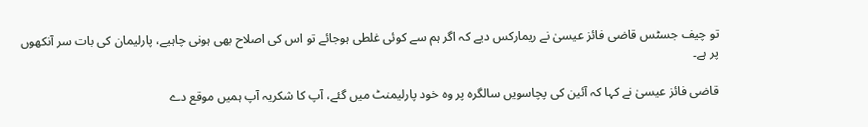تو چیف جسٹس قاضی فائز عیسیٰ نے ریمارکس دیے کہ اگر ہم سے کوئی غلطی ہوجائے تو اس کی اصلاح بھی ہونی چاہیے، پارلیمان کی بات سر آنکھوں پر ہے۔

قاضی فائز عیسیٰ نے کہا کہ آئین کی پچاسویں سالگرہ پر وہ خود پارلیمنٹ میں گئے، آپ کا شکریہ آپ ہمیں موقع دے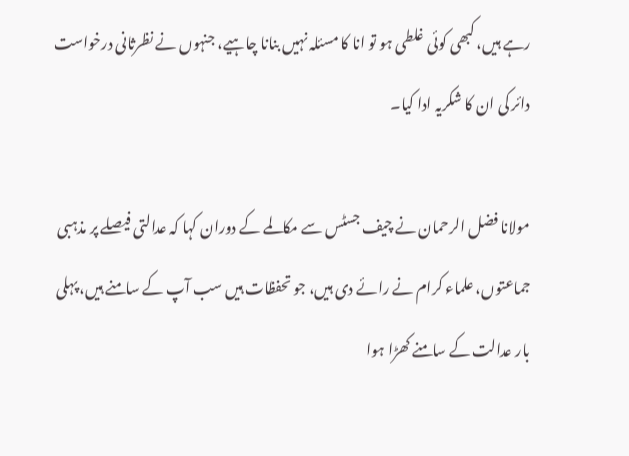رہے ہیں، کبھی کوئی غلطی ہو تو انا کا مسئلہ نہیں بنانا چاہیے، جنہوں نے نظرثانی درخواست دائر کی ان کا شکریہ ادا کیا۔

مولانا فضل الرحمان نے چیف جسٹس سے مکالمے کے دوران کہا کہ عدالتی فیصلے پر مذہبی جماعتوں، علماء کرام نے رائے دی ہیں، جو تحفظات ہیں سب آپ کے سامنے ہیں، پہلی بار عدالت کے سامنے کھڑا ہوا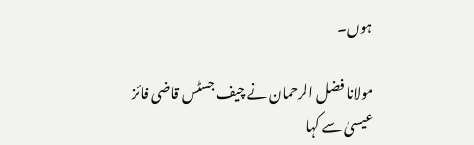ہوں۔

مولانا فضل الرحمان نے چیف جسٹس قاضی فائز عیسیٰ سے کہا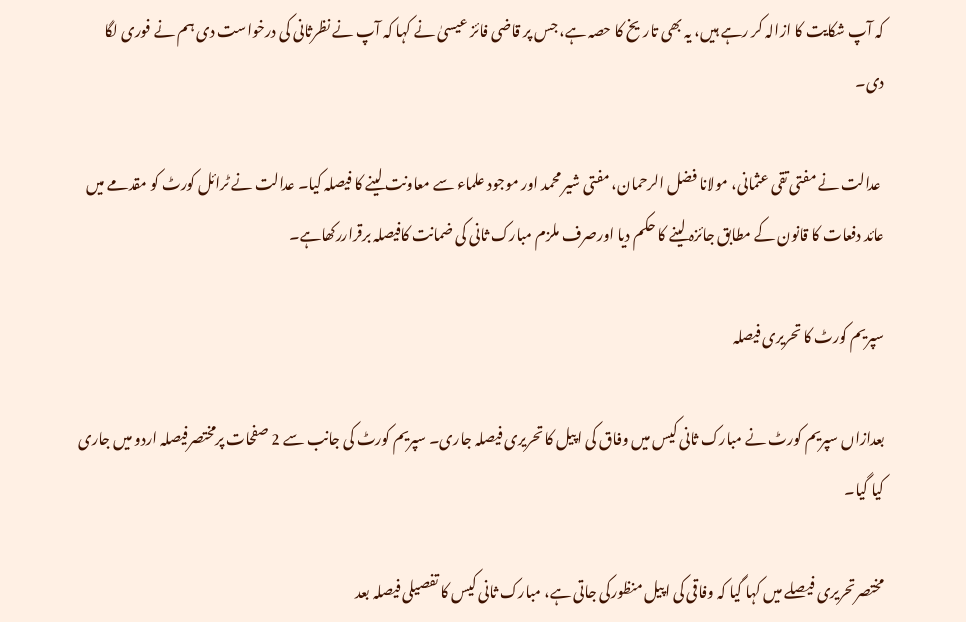کہ آپ شکایت کا ازالہ کر رہے ہیں، یہ بھی تاریخ کا حصہ ہے، جس پر قاضی فائز عیسیٰ نے کہا کہ آپ نے نظرثانی کی درخواست دی ہم نے فوری لگا دی۔

 عدالت نے مفتی تقی عثمانی، مولانا فضل الرحمان، مفتی شیر محمد اور موجود علماء سے معاونت لینے کا فیصلہ کیا۔ عدالت نے ٹرائل کورٹ کو مقدمے میں عائد دفعات کا قانون کے مطابق جائزہ لینے کا حکم دیا اورصرف ملزم مبارک ثانی کی ضمانت کافیصلہ برقراررکھاہے۔

سپریم کورٹ کا تحریری فیصلہ

بعدازاں سپریم کورٹ نے مبارک ثانی کیس میں وفاق کی اپیل کا تحریری فیصلہ جاری۔ سپریم کورٹ کی جانب سے 2 صفحات پرمختصرفیصلہ اردو میں جاری کیا گیا۔

مختصرتحریری فیصلے میں کہا گیا کہ وفاقی کی اپیل منظورکی جاتی ہے، مبارک ثانی کیس کا تفصیلی فیصلہ بعد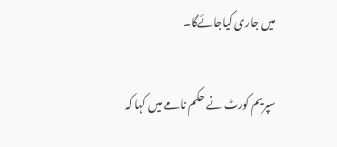میں جاری کیاجائےگا۔

سپریم کورٹ نے حکم نامے میں کہا کہ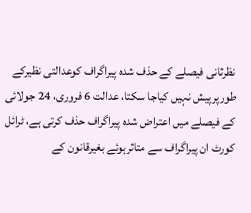نظرثانی فیصلے کے حذف شدہ پیراگراف کوعدالتی نظیرکے طورپرپیش نہیں کیاجا سکتا، عدالت 6 فروری، 24 جولائی کے فیصلے میں اعتراض شدہ پیراگراف حذف کرتی ہے، ٹرائل کورٹ ان پیراگراف سے متاثرہوئے بغیرقانون کے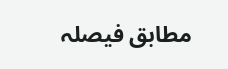مطابق فیصلہ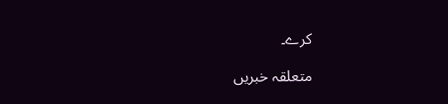کرے۔

متعلقہ خبریں